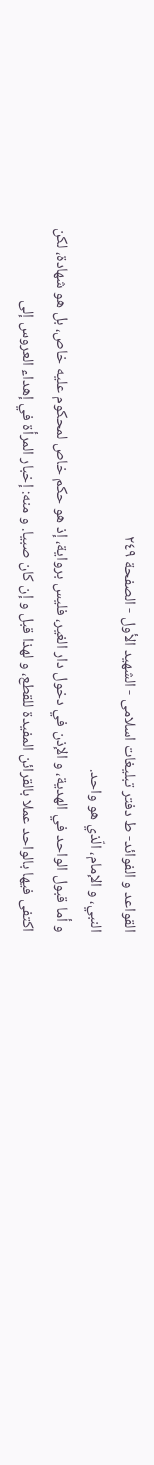القواعد و الفوائد- ط دفتر تبلیغات اسلامی - الشهيد الأول - الصفحة ٢٤٩
النبي، و الإمام، الّذي هو واحد.
و أما قبول الواحد في الهدية، و الإذن في دخول دار الغير، فليس برواية، إذ هو حكم خاص لمحكوم عليه خاص، بل هو شهادة، لكن اكتفى فيها بالواحد عملا بالقرائن المفيدة للقطع، و لهذا قبل و إن كان صبيا. و منه: إخبار المرأة في إهداء العروس إلى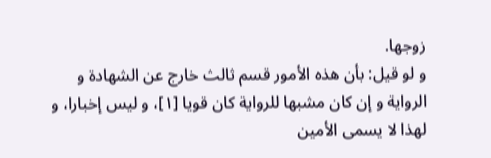زوجها.
و لو قيل: بأن هذه الأمور قسم ثالث خارج عن الشهادة و الرواية و إن كان مشبها للرواية كان قويا [١]، و ليس إخبارا، و لهذا لا يسمى الأمين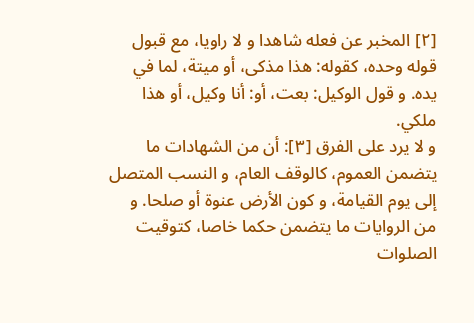[٢] المخبر عن فعله شاهدا و لا راويا، مع قبول قوله وحده، كقوله: هذا مذكى، أو ميتة، لما في يده. و قول الوكيل: بعت، أو: أنا وكيل، أو هذا ملكي.
و لا يرد على الفرق [٣]: أن من الشهادات ما يتضمن العموم، كالوقف العام، و النسب المتصل إلى يوم القيامة، و كون الأرض عنوة أو صلحا. و من الروايات ما يتضمن حكما خاصا، كتوقيت الصلوات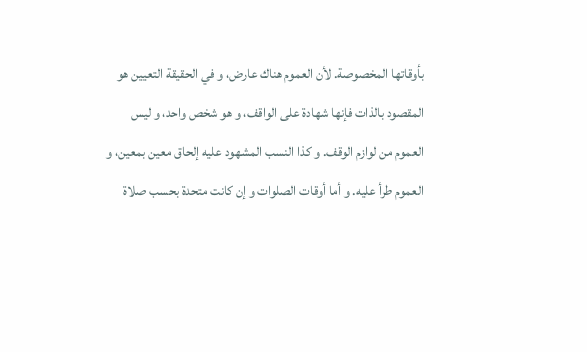بأوقاتها المخصوصة. لأن العموم هناك عارض، و في الحقيقة التعيين هو المقصود بالذات فإنها شهادة على الواقف، و هو شخص واحد، و ليس العموم من لوازم الوقف. و كذا النسب المشهود عليه إلحاق معين بمعين، و العموم طرأ عليه. و أما أوقات الصلوات و إن كانت متحدة بحسب صلاة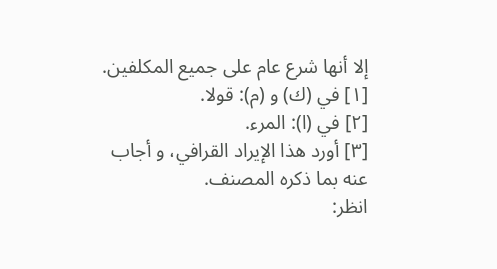إلا أنها شرع عام على جميع المكلفين.
[١] في (ك) و (م): قولا.
[٢] في (ا): المرء.
[٣] أورد هذا الإيراد القرافي، و أجاب عنه بما ذكره المصنف.
انظر: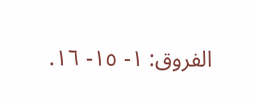الفروق: ١- ١٥- ١٦.